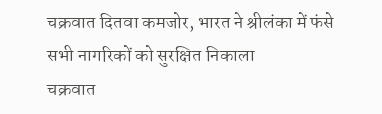चक्रवात दितवा कमजोर, भारत ने श्रीलंका में फंसे सभी नागरिकों को सुरक्षित निकाला
चक्रवात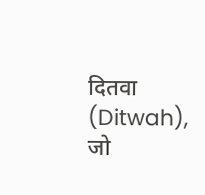दितवा (Ditwah), जो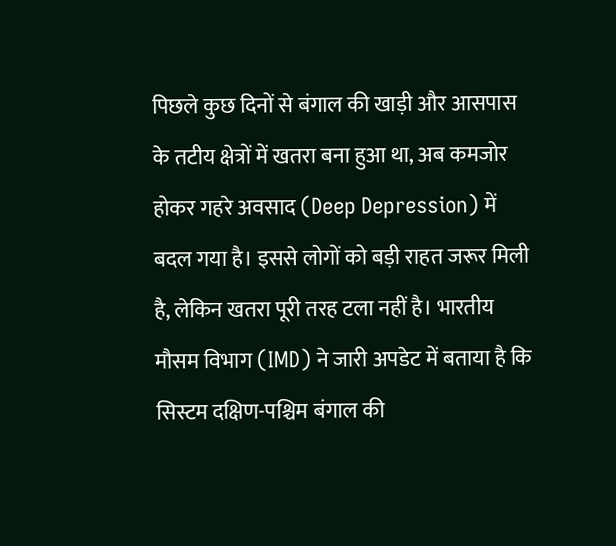पिछले कुछ दिनों से बंगाल की खाड़ी और आसपास के तटीय क्षेत्रों में खतरा बना हुआ था, अब कमजोर होकर गहरे अवसाद (Deep Depression) में बदल गया है। इससे लोगों को बड़ी राहत जरूर मिली है, लेकिन खतरा पूरी तरह टला नहीं है। भारतीय मौसम विभाग (IMD) ने जारी अपडेट में बताया है कि सिस्टम दक्षिण-पश्चिम बंगाल की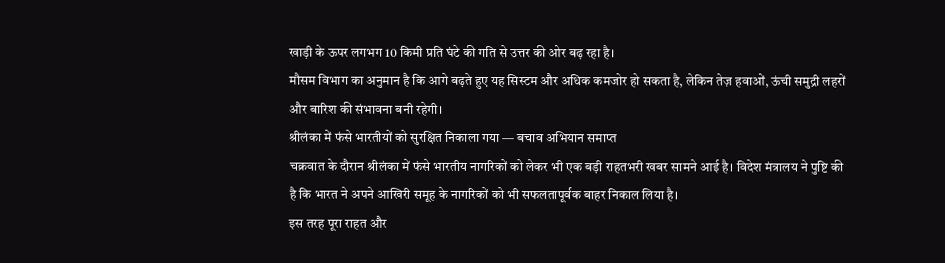खाड़ी के ऊपर लगभग 10 किमी प्रति घंटे की गति से उत्तर की ओर बढ़ रहा है।
मौसम विभाग का अनुमान है कि आगे बढ़ते हुए यह सिस्टम और अधिक कमजोर हो सकता है, लेकिन तेज़ हवाओं, ऊंची समुद्री लहरों और बारिश की संभावना बनी रहेगी।
श्रीलंका में फंसे भारतीयों को सुरक्षित निकाला गया — बचाव अभियान समाप्त
चक्रवात के दौरान श्रीलंका में फंसे भारतीय नागरिकों को लेकर भी एक बड़ी राहतभरी खबर सामने आई है। विदेश मंत्रालय ने पुष्टि की है कि भारत ने अपने आखिरी समूह के नागरिकों को भी सफलतापूर्वक बाहर निकाल लिया है।
इस तरह पूरा राहत और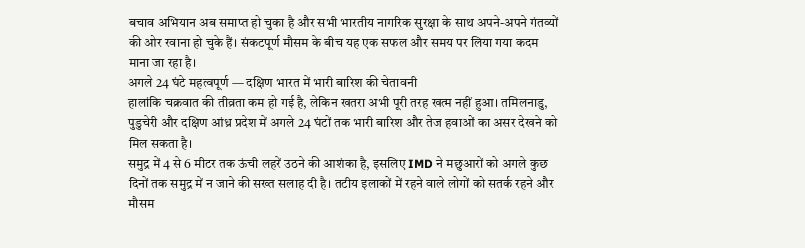बचाव अभियान अब समाप्त हो चुका है और सभी भारतीय नागरिक सुरक्षा के साथ अपने-अपने गंतव्यों की ओर रवाना हो चुके हैं। संकटपूर्ण मौसम के बीच यह एक सफल और समय पर लिया गया कदम माना जा रहा है।
अगले 24 घंटे महत्वपूर्ण — दक्षिण भारत में भारी बारिश की चेतावनी
हालांकि चक्रवात की तीव्रता कम हो गई है, लेकिन खतरा अभी पूरी तरह खत्म नहीं हुआ। तमिलनाडु, पुडुचेरी और दक्षिण आंध्र प्रदेश में अगले 24 घंटों तक भारी बारिश और तेज हवाओं का असर देखने को मिल सकता है।
समुद्र में 4 से 6 मीटर तक ऊंची लहरें उठने की आशंका है, इसलिए IMD ने मछुआरों को अगले कुछ दिनों तक समुद्र में न जाने की सख्त सलाह दी है। तटीय इलाकों में रहने वाले लोगों को सतर्क रहने और मौसम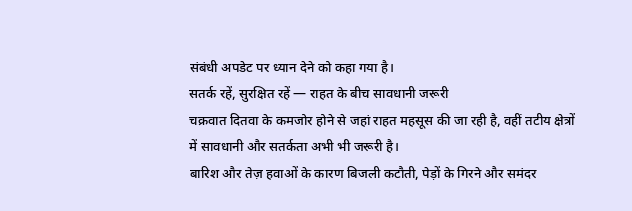संबंधी अपडेट पर ध्यान देने को कहा गया है।
सतर्क रहें, सुरक्षित रहें — राहत के बीच सावधानी जरूरी
चक्रवात दितवा के कमजोर होने से जहां राहत महसूस की जा रही है, वहीं तटीय क्षेत्रों में सावधानी और सतर्कता अभी भी जरूरी है।
बारिश और तेज़ हवाओं के कारण बिजली कटौती, पेड़ों के गिरने और समंदर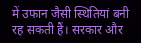में उफान जैसी स्थितियां बनी रह सकती हैं। सरकार और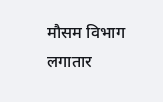मौसम विभाग लगातार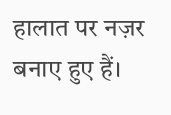हालात पर नज़र बनाए हुए हैं।